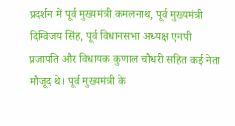प्रदर्शन में पूर्व मुख्यमंत्री कमलनाथ, पूर्व मुख्यमंत्री दिग्विजय सिंह, पूर्व विधानसभा अध्यक्ष एनपी प्रजापति और विधायक कुणाल चौधरी सहित कई नेता मौजूद थे। पूर्व मुख्यमंत्री के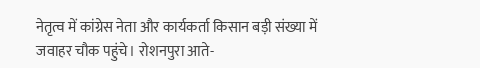नेतृत्व में कांग्रेस नेता और कार्यकर्ता किसान बड़ी संख्या में जवाहर चौक पहुंचे। रोशनपुरा आते-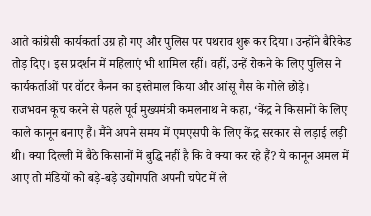आते कांग्रेसी कार्यकर्ता उग्र हो गए और पुलिस पर पथराव शुरू कर दिया। उन्होंने बैरिकेड तोड़ दिए। इस प्रदर्शन में महिलाएं भी शामिल रहीं। वहीं, उन्हें रोकने के लिए पुलिस ने कार्यकर्ताओं पर वॉटर कैनन का इस्तेमाल किया और आंसू गैस के गोले छोड़े।
राजभवन कूच करने से पहले पूर्व मुख्यमंत्री कमलनाथ ने कहा, ‘केंद्र ने किसानों के लिए काले कानून बनाए हैं। मैंने अपने समय में एमएसपी के लिए केंद्र सरकार से लड़ाई लड़ी थी। क्या दिल्ली में बैठे किसानों में बुद्धि नहीं है कि वे क्या कर रहे हैं? ये कानून अमल में आए तो मंडियों को बड़े-बड़े उद्योगपति अपनी चपेट में ले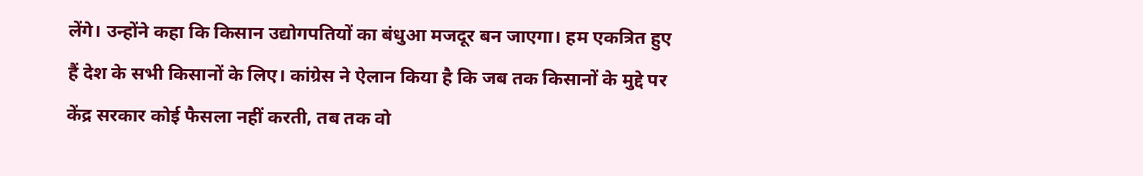लेंगे। उन्होंने कहा कि किसान उद्योगपतियों का बंधुआ मजदूर बन जाएगा। हम एकत्रित हुए हैं देश के सभी किसानों के लिए। कांग्रेस ने ऐलान किया है कि जब तक किसानों के मुद्दे पर केंद्र सरकार कोई फैसला नहीं करती, तब तक वो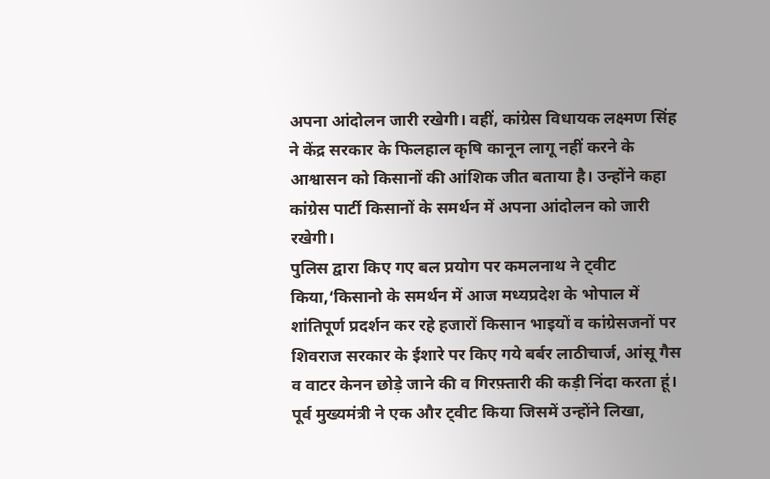अपना आंदोलन जारी रखेगी। वहीं, कांग्रेस विधायक लक्ष्मण सिंह ने केंद्र सरकार के फिलहाल कृषि कानून लागू नहीं करने के आश्वासन को किसानों की आंशिक जीत बताया है। उन्होंने कहा कांग्रेस पार्टी किसानों के समर्थन में अपना आंदोलन को जारी रखेगी।
पुलिस द्वारा किए गए बल प्रयोग पर कमलनाथ ने ट्वीट किया,‘किसानो के समर्थन में आज मध्यप्रदेश के भोपाल में शांतिपूर्ण प्रदर्शन कर रहे हजारों किसान भाइयों व कांग्रेसजनों पर शिवराज सरकार के ईशारे पर किए गये बर्बर लाठीचार्ज, आंसू गैस व वाटर केनन छोड़े जाने की व गिरफ़्तारी की कड़ी निंदा करता हूं।
पूर्व मुख्यमंत्री ने एक और ट्वीट किया जिसमें उन्होंने लिखा,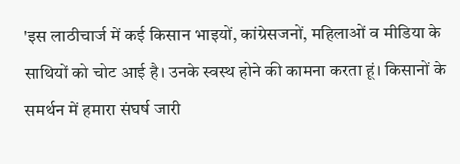'इस लाठीचार्ज में कई किसान भाइयों, कांग्रेसजनों, महिलाओं व मीडिया के साथियों को चोट आई है। उनके स्वस्थ होने की कामना करता हूं। किसानों के समर्थन में हमारा संघर्ष जारी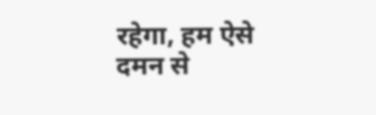रहेगा, हम ऐसे दमन से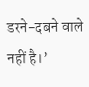डरने-दबने वाले नहीं है।’